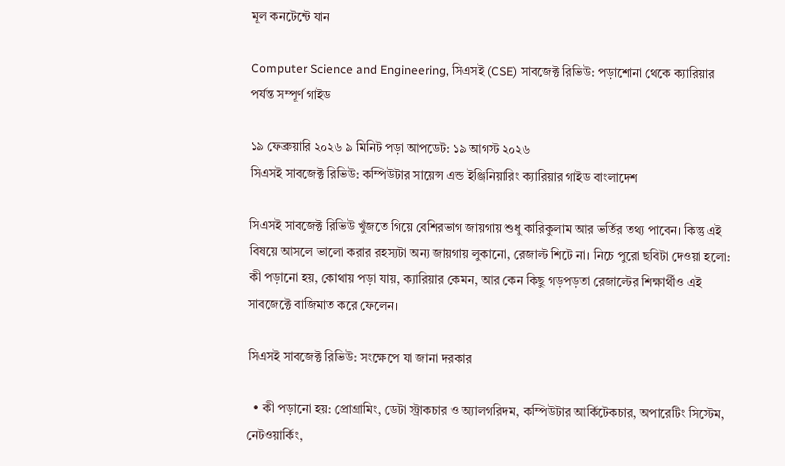মূল কনটেন্টে যান

Computer Science and Engineering, সিএসই (CSE) সাবজেক্ট রিভিউ: পড়াশোনা থেকে ক্যারিয়ার পর্যন্ত সম্পূর্ণ গাইড

১৯ ফেব্রুয়ারি ২০২৬ ৯ মিনিট পড়া আপডেট: ১৯ আগস্ট ২০২৬
সিএসই সাবজেক্ট রিভিউ: কম্পিউটার সায়েন্স এন্ড ইঞ্জিনিয়ারিং ক্যারিয়ার গাইড বাংলাদেশ

সিএসই সাবজেক্ট রিভিউ খুঁজতে গিয়ে বেশিরভাগ জায়গায় শুধু কারিকুলাম আর ভর্তির তথ্য পাবেন। কিন্তু এই বিষয়ে আসলে ভালো করার রহস্যটা অন্য জায়গায় লুকানো, রেজাল্ট শিটে না। নিচে পুরো ছবিটা দেওয়া হলো: কী পড়ানো হয়, কোথায় পড়া যায়, ক্যারিয়ার কেমন, আর কেন কিছু গড়পড়তা রেজাল্টের শিক্ষার্থীও এই সাবজেক্টে বাজিমাত করে ফেলেন।

সিএসই সাবজেক্ট রিভিউ: সংক্ষেপে যা জানা দরকার

  • কী পড়ানো হয়: প্রোগ্রামিং, ডেটা স্ট্রাকচার ও অ্যালগরিদম, কম্পিউটার আর্কিটেকচার, অপারেটিং সিস্টেম, নেটওয়ার্কিং,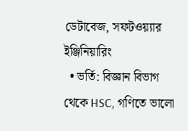ডেটাবেজ, সফটওয়্যার ইঞ্জিনিয়ারিং
  • ভর্তি: বিজ্ঞান বিভাগ থেকে HSC, গণিতে ভালো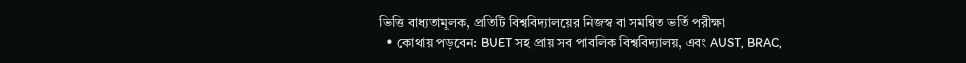ভিত্তি বাধ্যতামূলক, প্রতিটি বিশ্ববিদ্যালয়ের নিজস্ব বা সমন্বিত ভর্তি পরীক্ষা
  • কোথায় পড়বেন: BUET সহ প্রায় সব পাবলিক বিশ্ববিদ্যালয়, এবং AUST, BRAC,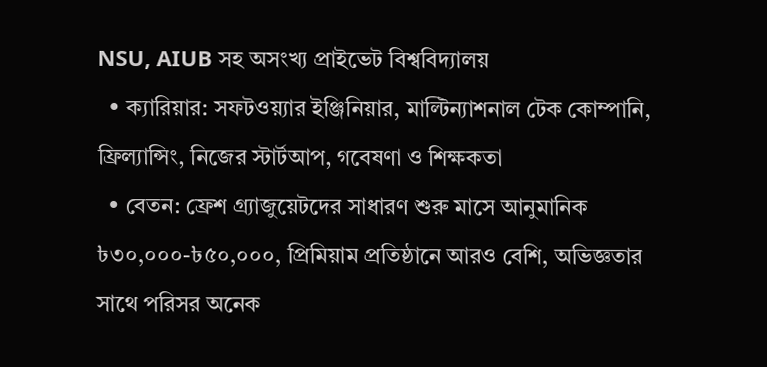NSU, AIUB সহ অসংখ্য প্রাইভেট বিশ্ববিদ্যালয়
  • ক্যারিয়ার: সফটওয়্যার ইঞ্জিনিয়ার, মাল্টিন্যাশনাল টেক কোম্পানি, ফ্রিল্যান্সিং, নিজের স্টার্টআপ, গবেষণা ও শিক্ষকতা
  • বেতন: ফ্রেশ গ্র্যাজুয়েটদের সাধারণ শুরু মাসে আনুমানিক ৳৩০,০০০-৳৫০,০০০, প্রিমিয়াম প্রতিষ্ঠানে আরও বেশি, অভিজ্ঞতার সাথে পরিসর অনেক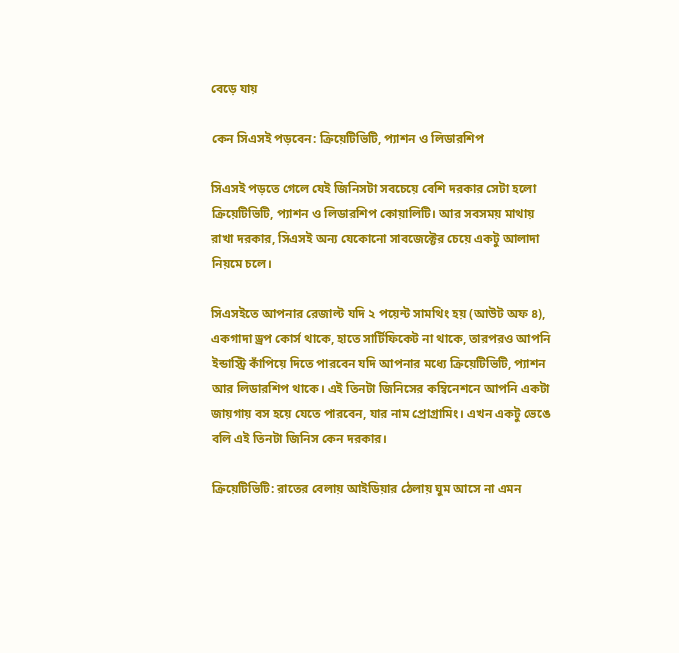বেড়ে যায়

কেন সিএসই পড়বেন: ক্রিয়েটিভিটি, প্যাশন ও লিডারশিপ

সিএসই পড়তে গেলে যেই জিনিসটা সবচেয়ে বেশি দরকার সেটা হলো ক্রিয়েটিভিটি, প্যাশন ও লিডারশিপ কোয়ালিটি। আর সবসময় মাথায় রাখা দরকার, সিএসই অন্য যেকোনো সাবজেক্টের চেয়ে একটু আলাদা নিয়মে চলে।

সিএসইতে আপনার রেজাল্ট যদি ২ পয়েন্ট সামথিং হয় (আউট অফ ৪), একগাদা ড্রপ কোর্স থাকে, হাতে সার্টিফিকেট না থাকে, তারপরও আপনি ইন্ডাস্ট্রি কাঁপিয়ে দিতে পারবেন যদি আপনার মধ্যে ক্রিয়েটিভিটি, প্যাশন আর লিডারশিপ থাকে। এই তিনটা জিনিসের কম্বিনেশনে আপনি একটা জায়গায় বস হয়ে যেতে পারবেন, যার নাম প্রোগ্রামিং। এখন একটু ভেঙে বলি এই তিনটা জিনিস কেন দরকার।

ক্রিয়েটিভিটি: রাতের বেলায় আইডিয়ার ঠেলায় ঘুম আসে না এমন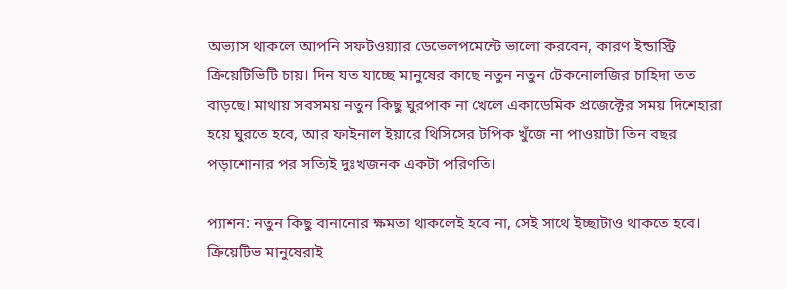অভ্যাস থাকলে আপনি সফটওয়্যার ডেভেলপমেন্টে ভালো করবেন, কারণ ইন্ডাস্ট্রি ক্রিয়েটিভিটি চায়। দিন যত যাচ্ছে মানুষের কাছে নতুন নতুন টেকনোলজির চাহিদা তত বাড়ছে। মাথায় সবসময় নতুন কিছু ঘুরপাক না খেলে একাডেমিক প্রজেক্টের সময় দিশেহারা হয়ে ঘুরতে হবে, আর ফাইনাল ইয়ারে থিসিসের টপিক খুঁজে না পাওয়াটা তিন বছর পড়াশোনার পর সত্যিই দুঃখজনক একটা পরিণতি।

প্যাশন: নতুন কিছু বানানোর ক্ষমতা থাকলেই হবে না, সেই সাথে ইচ্ছাটাও থাকতে হবে। ক্রিয়েটিভ মানুষেরাই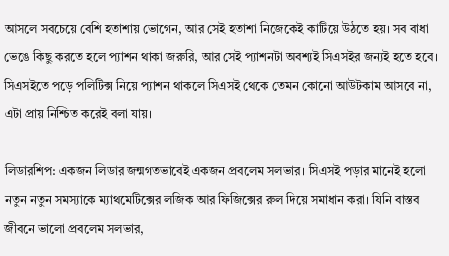আসলে সবচেয়ে বেশি হতাশায় ভোগেন, আর সেই হতাশা নিজেকেই কাটিয়ে উঠতে হয়। সব বাধা ভেঙে কিছু করতে হলে প্যাশন থাকা জরুরি, আর সেই প্যাশনটা অবশ্যই সিএসইর জন্যই হতে হবে। সিএসইতে পড়ে পলিটিক্স নিয়ে প্যাশন থাকলে সিএসই থেকে তেমন কোনো আউটকাম আসবে না, এটা প্রায় নিশ্চিত করেই বলা যায়।

লিডারশিপ: একজন লিডার জন্মগতভাবেই একজন প্রবলেম সলভার। সিএসই পড়ার মানেই হলো নতুন নতুন সমস্যাকে ম্যাথমেটিক্সের লজিক আর ফিজিক্সের রুল দিয়ে সমাধান করা। যিনি বাস্তব জীবনে ভালো প্রবলেম সলভার,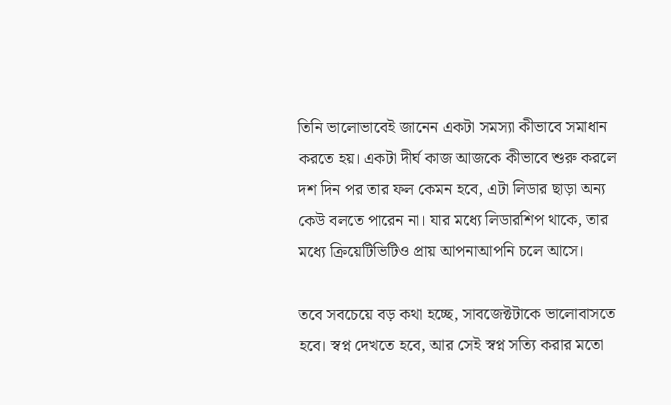তিনি ভালোভাবেই জানেন একটা সমস্যা কীভাবে সমাধান করতে হয়। একটা দীর্ঘ কাজ আজকে কীভাবে শুরু করলে দশ দিন পর তার ফল কেমন হবে, এটা লিডার ছাড়া অন্য কেউ বলতে পারেন না। যার মধ্যে লিডারশিপ থাকে, তার মধ্যে ক্রিয়েটিভিটিও প্রায় আপনাআপনি চলে আসে।

তবে সবচেয়ে বড় কথা হচ্ছে, সাবজেক্টটাকে ভালোবাসতে হবে। স্বপ্ন দেখতে হবে, আর সেই স্বপ্ন সত্যি করার মতো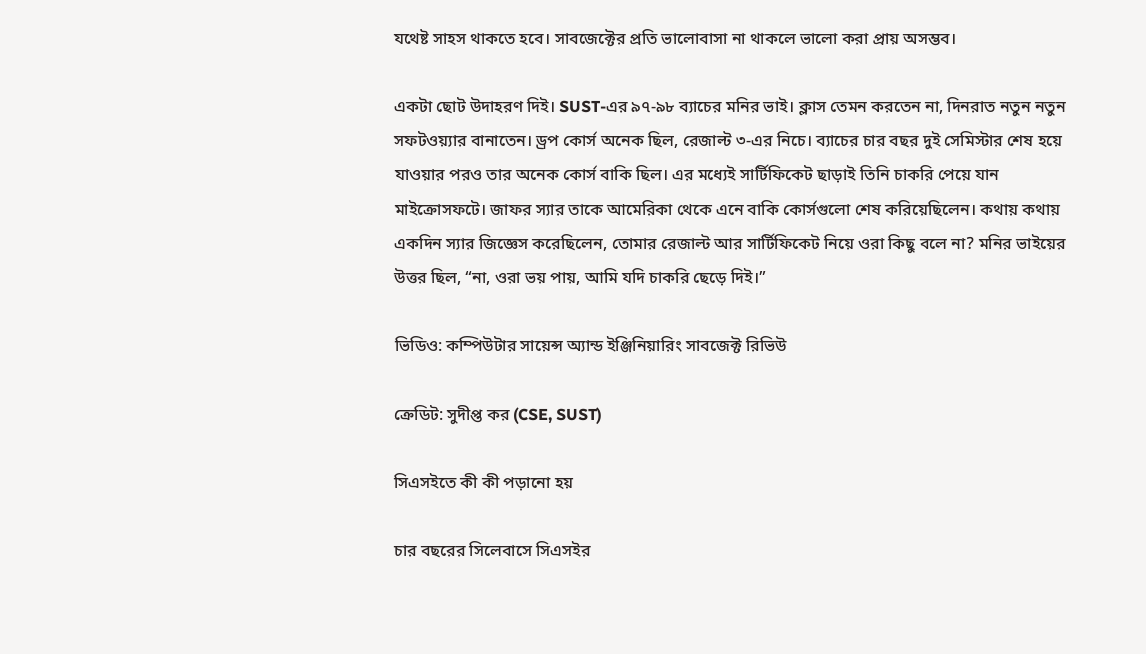যথেষ্ট সাহস থাকতে হবে। সাবজেক্টের প্রতি ভালোবাসা না থাকলে ভালো করা প্রায় অসম্ভব।

একটা ছোট উদাহরণ দিই। SUST-এর ৯৭-৯৮ ব্যাচের মনির ভাই। ক্লাস তেমন করতেন না, দিনরাত নতুন নতুন সফটওয়্যার বানাতেন। ড্রপ কোর্স অনেক ছিল, রেজাল্ট ৩-এর নিচে। ব্যাচের চার বছর দুই সেমিস্টার শেষ হয়ে যাওয়ার পরও তার অনেক কোর্স বাকি ছিল। এর মধ্যেই সার্টিফিকেট ছাড়াই তিনি চাকরি পেয়ে যান মাইক্রোসফটে। জাফর স্যার তাকে আমেরিকা থেকে এনে বাকি কোর্সগুলো শেষ করিয়েছিলেন। কথায় কথায় একদিন স্যার জিজ্ঞেস করেছিলেন, তোমার রেজাল্ট আর সার্টিফিকেট নিয়ে ওরা কিছু বলে না? মনির ভাইয়ের উত্তর ছিল, “না, ওরা ভয় পায়, আমি যদি চাকরি ছেড়ে দিই।”

ভিডিও: কম্পিউটার সায়েন্স অ্যান্ড ইঞ্জিনিয়ারিং সাবজেক্ট রিভিউ

ক্রেডিট: সুদীপ্ত কর (CSE, SUST)

সিএসইতে কী কী পড়ানো হয়

চার বছরের সিলেবাসে সিএসইর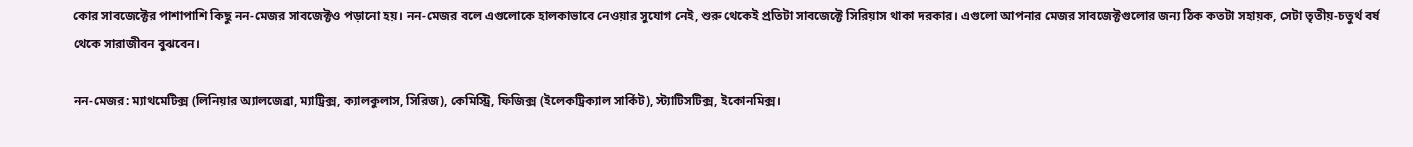কোর সাবজেক্টের পাশাপাশি কিছু নন-মেজর সাবজেক্টও পড়ানো হয়। নন-মেজর বলে এগুলোকে হালকাভাবে নেওয়ার সুযোগ নেই, শুরু থেকেই প্রতিটা সাবজেক্টে সিরিয়াস থাকা দরকার। এগুলো আপনার মেজর সাবজেক্টগুলোর জন্য ঠিক কতটা সহায়ক, সেটা তৃতীয়-চতুর্থ বর্ষ থেকে সারাজীবন বুঝবেন।

নন-মেজর: ম্যাথমেটিক্স (লিনিয়ার অ্যালজেব্রা, ম্যাট্রিক্স, ক্যালকুলাস, সিরিজ), কেমিস্ট্রি, ফিজিক্স (ইলেকট্রিক্যাল সার্কিট), স্ট্যাটিসটিক্স, ইকোনমিক্স।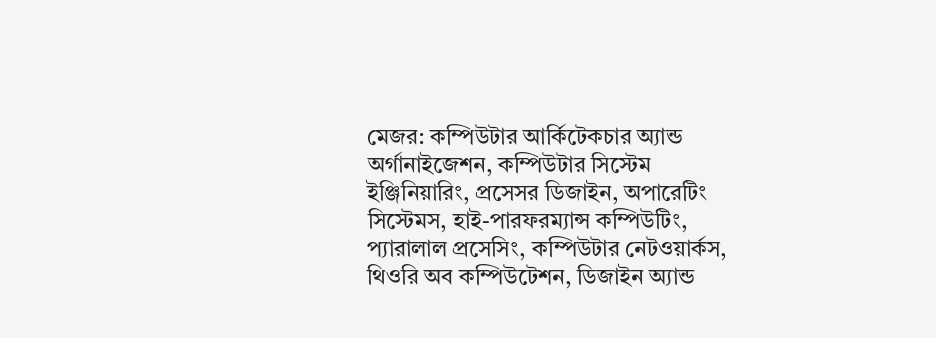মেজর: কম্পিউটার আর্কিটেকচার অ্যান্ড অর্গানাইজেশন, কম্পিউটার সিস্টেম ইঞ্জিনিয়ারিং, প্রসেসর ডিজাইন, অপারেটিং সিস্টেমস, হাই-পারফরম্যান্স কম্পিউটিং, প্যারালাল প্রসেসিং, কম্পিউটার নেটওয়ার্কস, থিওরি অব কম্পিউটেশন, ডিজাইন অ্যান্ড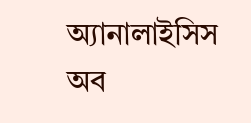অ্যানালাইসিস অব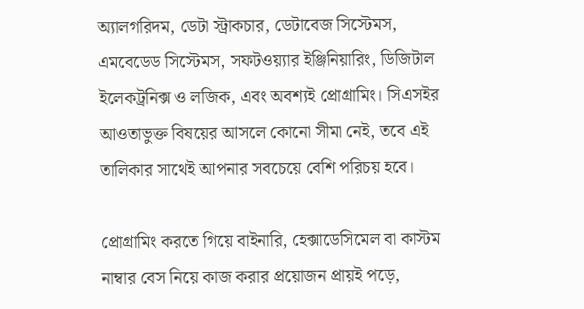অ্যালগরিদম, ডেটা স্ট্রাকচার, ডেটাবেজ সিস্টেমস, এমবেডেড সিস্টেমস, সফটওয়্যার ইঞ্জিনিয়ারিং, ডিজিটাল ইলেকট্রনিক্স ও লজিক, এবং অবশ্যই প্রোগ্রামিং। সিএসইর আওতাভুক্ত বিষয়ের আসলে কোনো সীমা নেই, তবে এই তালিকার সাথেই আপনার সবচেয়ে বেশি পরিচয় হবে।

প্রোগ্রামিং করতে গিয়ে বাইনারি, হেক্সাডেসিমেল বা কাস্টম নাম্বার বেস নিয়ে কাজ করার প্রয়োজন প্রায়ই পড়ে,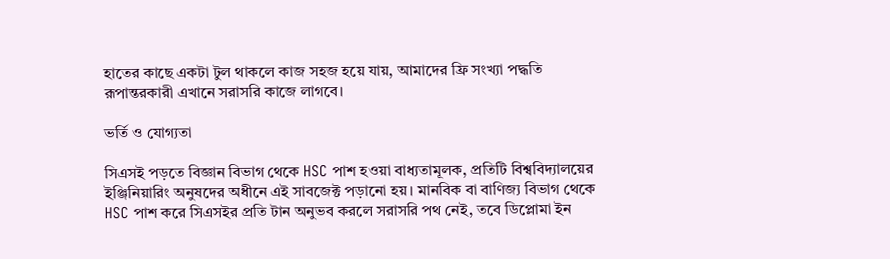হাতের কাছে একটা টুল থাকলে কাজ সহজ হয়ে যায়, আমাদের ফ্রি সংখ্যা পদ্ধতি রূপান্তরকারী এখানে সরাসরি কাজে লাগবে।

ভর্তি ও যোগ্যতা

সিএসই পড়তে বিজ্ঞান বিভাগ থেকে HSC পাশ হওয়া বাধ্যতামূলক, প্রতিটি বিশ্ববিদ্যালয়ের ইঞ্জিনিয়ারিং অনুষদের অধীনে এই সাবজেক্ট পড়ানো হয়। মানবিক বা বাণিজ্য বিভাগ থেকে HSC পাশ করে সিএসইর প্রতি টান অনুভব করলে সরাসরি পথ নেই, তবে ডিপ্লোমা ইন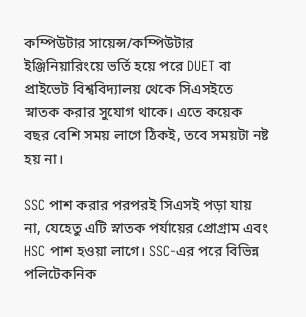কম্পিউটার সায়েন্স/কম্পিউটার ইঞ্জিনিয়ারিংয়ে ভর্তি হয়ে পরে DUET বা প্রাইভেট বিশ্ববিদ্যালয় থেকে সিএসইতে স্নাতক করার সুযোগ থাকে। এতে কয়েক বছর বেশি সময় লাগে ঠিকই, তবে সময়টা নষ্ট হয় না।

SSC পাশ করার পরপরই সিএসই পড়া যায় না, যেহেতু এটি স্নাতক পর্যায়ের প্রোগ্রাম এবং HSC পাশ হওয়া লাগে। SSC-এর পরে বিভিন্ন পলিটেকনিক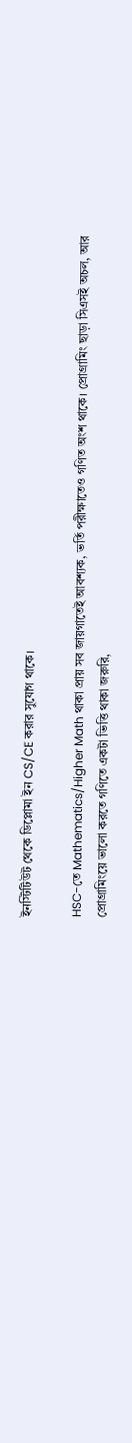ইনস্টিটিউট থেকে ডিপ্লোমা ইন CS/CE করার সুযোগ থাকে।

HSC-তে Mathematics/Higher Math থাকা প্রায় সব জায়গাতেই আবশ্যক, ভর্তি পরীক্ষাতেও গণিত অংশ থাকে। প্রোগ্রামিং ছাড়া সিএসই অচল, আর প্রোগ্রামিংয়ে ভালো করতে গণিতে একটা ভিত্তি থাকা জরুরি,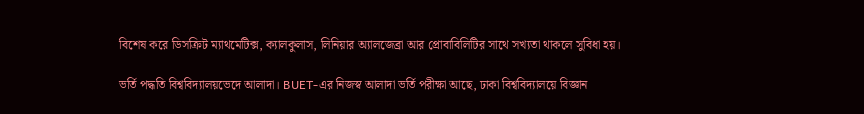বিশেষ করে ডিসক্রিট ম্যাথমেটিক্স, ক্যালকুলাস, লিনিয়ার অ্যালজেব্রা আর প্রোবাবিলিটির সাথে সখ্যতা থাকলে সুবিধা হয়।

ভর্তি পদ্ধতি বিশ্ববিদ্যালয়ভেদে আলাদা। BUET-এর নিজস্ব আলাদা ভর্তি পরীক্ষা আছে, ঢাকা বিশ্ববিদ্যালয়ে বিজ্ঞান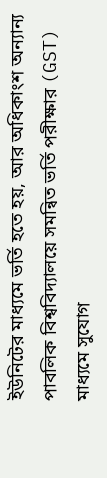ইউনিটের মাধ্যমে ভর্তি হতে হয়, আর অধিকাংশ অন্যান্য পাবলিক বিশ্ববিদ্যালয়ে সমন্বিত ভর্তি পরীক্ষার (GST) মাধ্যমে সুযোগ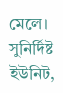মেলে। সুনির্দিষ্ট ইউনিট,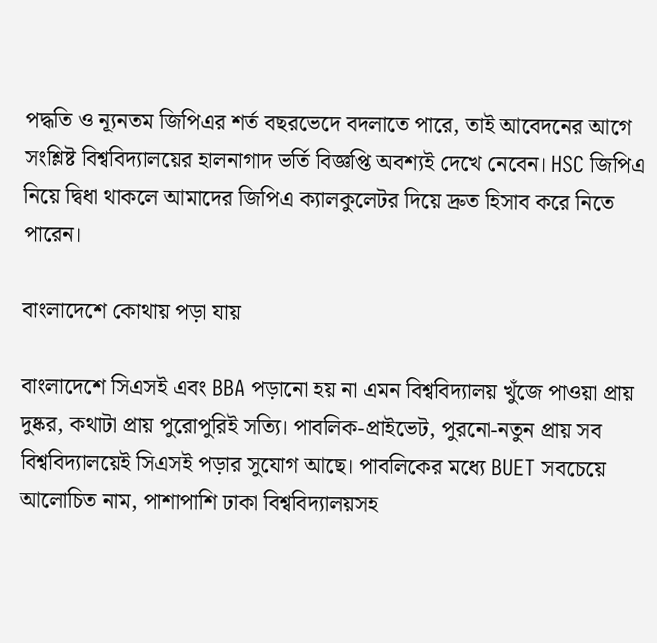পদ্ধতি ও ন্যূনতম জিপিএর শর্ত বছরভেদে বদলাতে পারে, তাই আবেদনের আগে সংশ্লিষ্ট বিশ্ববিদ্যালয়ের হালনাগাদ ভর্তি বিজ্ঞপ্তি অবশ্যই দেখে নেবেন। HSC জিপিএ নিয়ে দ্বিধা থাকলে আমাদের জিপিএ ক্যালকুলেটর দিয়ে দ্রুত হিসাব করে নিতে পারেন।

বাংলাদেশে কোথায় পড়া যায়

বাংলাদেশে সিএসই এবং BBA পড়ানো হয় না এমন বিশ্ববিদ্যালয় খুঁজে পাওয়া প্রায় দুষ্কর, কথাটা প্রায় পুরোপুরিই সত্যি। পাবলিক-প্রাইভেট, পুরনো-নতুন প্রায় সব বিশ্ববিদ্যালয়েই সিএসই পড়ার সুযোগ আছে। পাবলিকের মধ্যে BUET সবচেয়ে আলোচিত নাম, পাশাপাশি ঢাকা বিশ্ববিদ্যালয়সহ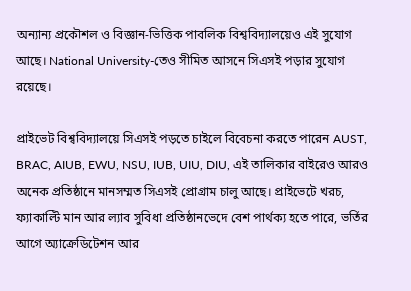অন্যান্য প্রকৌশল ও বিজ্ঞান-ভিত্তিক পাবলিক বিশ্ববিদ্যালয়েও এই সুযোগ আছে। National University-তেও সীমিত আসনে সিএসই পড়ার সুযোগ রয়েছে।

প্রাইভেট বিশ্ববিদ্যালয়ে সিএসই পড়তে চাইলে বিবেচনা করতে পারেন AUST, BRAC, AIUB, EWU, NSU, IUB, UIU, DIU, এই তালিকার বাইরেও আরও অনেক প্রতিষ্ঠানে মানসম্মত সিএসই প্রোগ্রাম চালু আছে। প্রাইভেটে খরচ, ফ্যাকাল্টি মান আর ল্যাব সুবিধা প্রতিষ্ঠানভেদে বেশ পার্থক্য হতে পারে, ভর্তির আগে অ্যাক্রেডিটেশন আর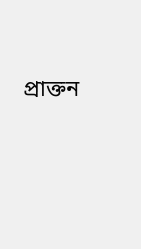প্রাক্তন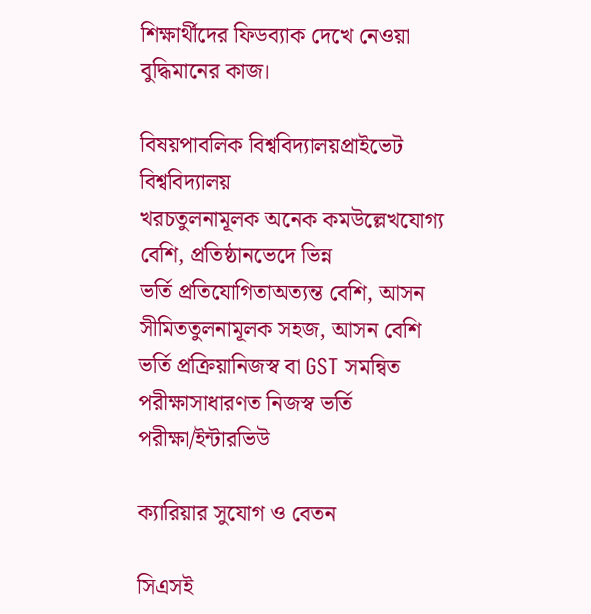শিক্ষার্থীদের ফিডব্যাক দেখে নেওয়া বুদ্ধিমানের কাজ।

বিষয়পাবলিক বিশ্ববিদ্যালয়প্রাইভেট বিশ্ববিদ্যালয়
খরচতুলনামূলক অনেক কমউল্লেখযোগ্য বেশি, প্রতিষ্ঠানভেদে ভিন্ন
ভর্তি প্রতিযোগিতাঅত্যন্ত বেশি, আসন সীমিততুলনামূলক সহজ, আসন বেশি
ভর্তি প্রক্রিয়ানিজস্ব বা GST সমন্বিত পরীক্ষাসাধারণত নিজস্ব ভর্তি পরীক্ষা/ইন্টারভিউ

ক্যারিয়ার সুযোগ ও বেতন

সিএসই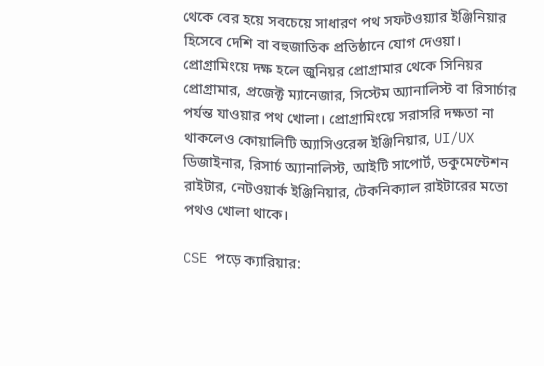থেকে বের হয়ে সবচেয়ে সাধারণ পথ সফটওয়্যার ইঞ্জিনিয়ার হিসেবে দেশি বা বহুজাতিক প্রতিষ্ঠানে যোগ দেওয়া। প্রোগ্রামিংয়ে দক্ষ হলে জুনিয়র প্রোগ্রামার থেকে সিনিয়র প্রোগ্রামার, প্রজেক্ট ম্যানেজার, সিস্টেম অ্যানালিস্ট বা রিসার্চার পর্যন্ত যাওয়ার পথ খোলা। প্রোগ্রামিংয়ে সরাসরি দক্ষতা না থাকলেও কোয়ালিটি অ্যাসিওরেন্স ইঞ্জিনিয়ার, UI/UX ডিজাইনার, রিসার্চ অ্যানালিস্ট, আইটি সাপোর্ট, ডকুমেন্টেশন রাইটার, নেটওয়ার্ক ইঞ্জিনিয়ার, টেকনিক্যাল রাইটারের মতো পথও খোলা থাকে।

CSE পড়ে ক্যারিয়ার: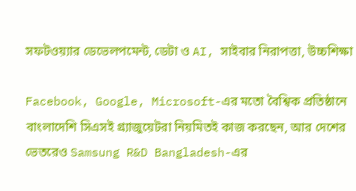সফটওয়্যার ডেভেলপমেন্ট, ডেটা ও AI, সাইবার নিরাপত্তা, উচ্চশিক্ষা

Facebook, Google, Microsoft-এর মতো বৈশ্বিক প্রতিষ্ঠানে বাংলাদেশি সিএসই গ্র্যাজুয়েটরা নিয়মিতই কাজ করছেন, আর দেশের ভেতরেও Samsung R&D Bangladesh-এর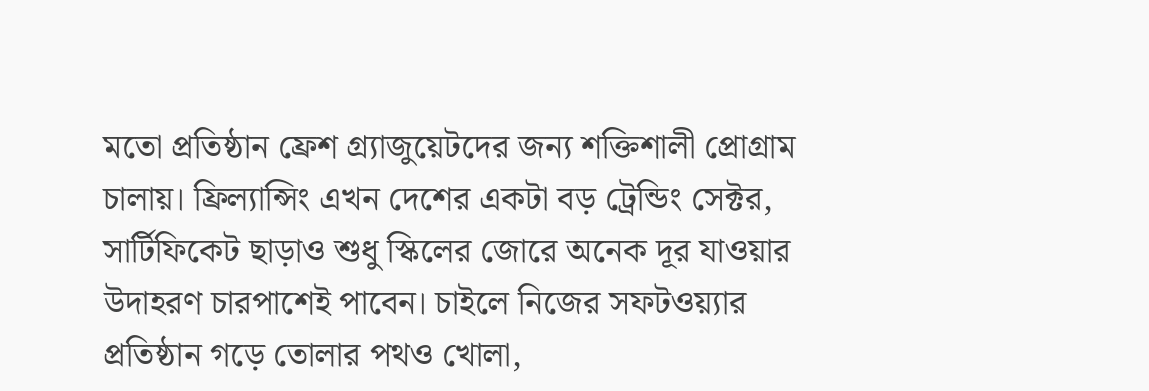মতো প্রতিষ্ঠান ফ্রেশ গ্র্যাজুয়েটদের জন্য শক্তিশালী প্রোগ্রাম চালায়। ফ্রিল্যান্সিং এখন দেশের একটা বড় ট্রেন্ডিং সেক্টর, সার্টিফিকেট ছাড়াও শুধু স্কিলের জোরে অনেক দূর যাওয়ার উদাহরণ চারপাশেই পাবেন। চাইলে নিজের সফটওয়্যার প্রতিষ্ঠান গড়ে তোলার পথও খোলা,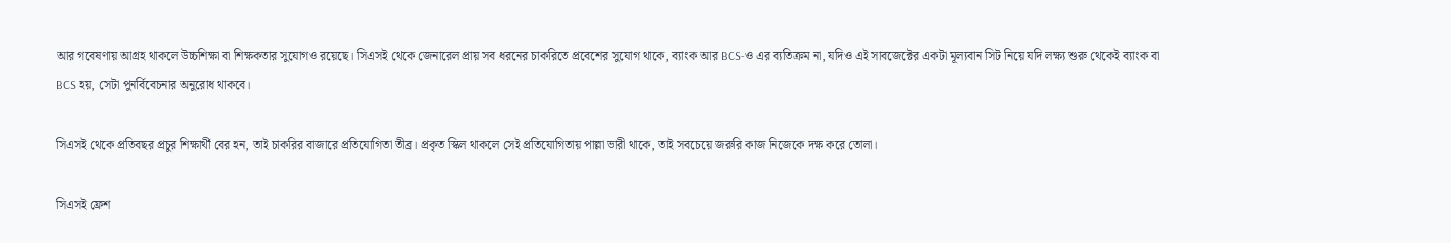আর গবেষণায় আগ্রহ থাকলে উচ্চশিক্ষা বা শিক্ষকতার সুযোগও রয়েছে। সিএসই থেকে জেনারেল প্রায় সব ধরনের চাকরিতে প্রবেশের সুযোগ থাকে, ব্যাংক আর BCS-ও এর ব্যতিক্রম না, যদিও এই সাবজেক্টের একটা মূল্যবান সিট নিয়ে যদি লক্ষ্য শুরু থেকেই ব্যাংক বা BCS হয়, সেটা পুনর্বিবেচনার অনুরোধ থাকবে।

সিএসই থেকে প্রতিবছর প্রচুর শিক্ষার্থী বের হন, তাই চাকরির বাজারে প্রতিযোগিতা তীব্র। প্রকৃত স্কিল থাকলে সেই প্রতিযোগিতায় পাল্লা ভারী থাকে, তাই সবচেয়ে জরুরি কাজ নিজেকে দক্ষ করে তোলা।

সিএসই ফ্রেশ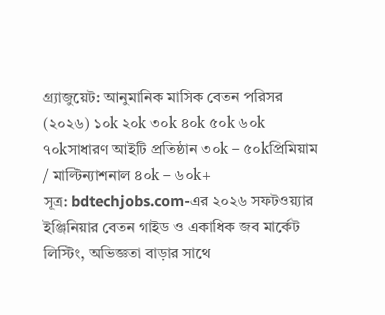গ্র্যাজুয়েট: আনুমানিক মাসিক বেতন পরিসর (২০২৬) ১০k ২০k ৩০k ৪০k ৫০k ৬০k ৭০kসাধারণ আইটি প্রতিষ্ঠান ৩০k – ৫০kপ্রিমিয়াম / মাল্টিন্যাশনাল ৪০k – ৬০k+
সূত্র: bdtechjobs.com-এর ২০২৬ সফটওয়্যার ইঞ্জিনিয়ার বেতন গাইড ও একাধিক জব মার্কেট লিস্টিং, অভিজ্ঞতা বাড়ার সাথে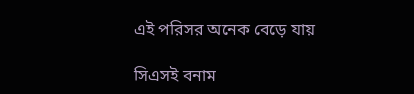এই পরিসর অনেক বেড়ে যায়

সিএসই বনাম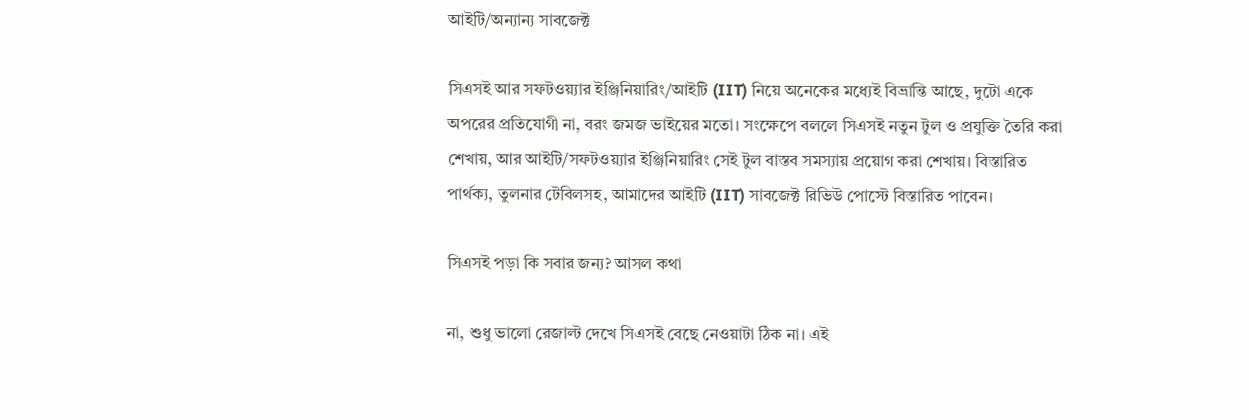আইটি/অন্যান্য সাবজেক্ট

সিএসই আর সফটওয়্যার ইঞ্জিনিয়ারিং/আইটি (IIT) নিয়ে অনেকের মধ্যেই বিভ্রান্তি আছে, দুটো একে অপরের প্রতিযোগী না, বরং জমজ ভাইয়ের মতো। সংক্ষেপে বললে সিএসই নতুন টুল ও প্রযুক্তি তৈরি করা শেখায়, আর আইটি/সফটওয়্যার ইঞ্জিনিয়ারিং সেই টুল বাস্তব সমস্যায় প্রয়োগ করা শেখায়। বিস্তারিত পার্থক্য, তুলনার টেবিলসহ, আমাদের আইটি (IIT) সাবজেক্ট রিভিউ পোস্টে বিস্তারিত পাবেন।

সিএসই পড়া কি সবার জন্য? আসল কথা

না, শুধু ভালো রেজাল্ট দেখে সিএসই বেছে নেওয়াটা ঠিক না। এই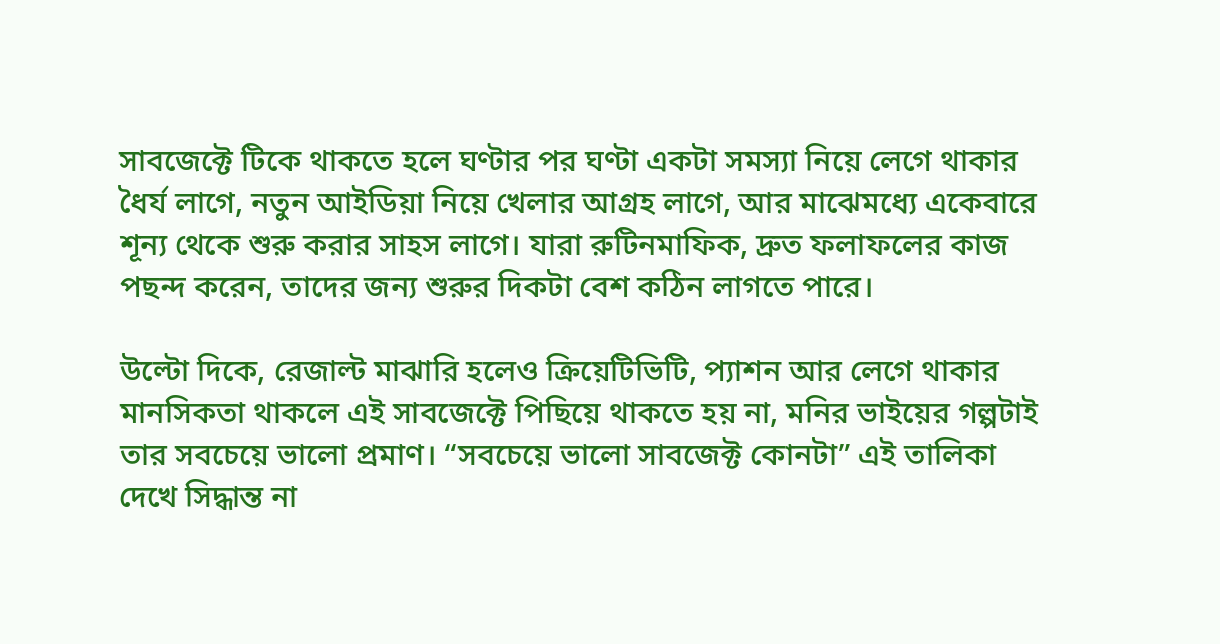সাবজেক্টে টিকে থাকতে হলে ঘণ্টার পর ঘণ্টা একটা সমস্যা নিয়ে লেগে থাকার ধৈর্য লাগে, নতুন আইডিয়া নিয়ে খেলার আগ্রহ লাগে, আর মাঝেমধ্যে একেবারে শূন্য থেকে শুরু করার সাহস লাগে। যারা রুটিনমাফিক, দ্রুত ফলাফলের কাজ পছন্দ করেন, তাদের জন্য শুরুর দিকটা বেশ কঠিন লাগতে পারে।

উল্টো দিকে, রেজাল্ট মাঝারি হলেও ক্রিয়েটিভিটি, প্যাশন আর লেগে থাকার মানসিকতা থাকলে এই সাবজেক্টে পিছিয়ে থাকতে হয় না, মনির ভাইয়ের গল্পটাই তার সবচেয়ে ভালো প্রমাণ। “সবচেয়ে ভালো সাবজেক্ট কোনটা” এই তালিকা দেখে সিদ্ধান্ত না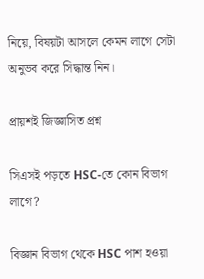নিয়ে, বিষয়টা আসলে কেমন লাগে সেটা অনুভব করে সিদ্ধান্ত নিন।

প্রায়শই জিজ্ঞাসিত প্রশ্ন

সিএসই পড়তে HSC-তে কোন বিভাগ লাগে?

বিজ্ঞান বিভাগ থেকে HSC পাশ হওয়া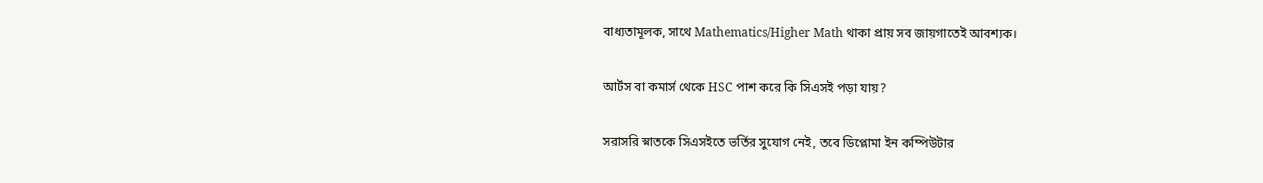বাধ্যতামূলক, সাথে Mathematics/Higher Math থাকা প্রায় সব জায়গাতেই আবশ্যক।

আর্টস বা কমার্স থেকে HSC পাশ করে কি সিএসই পড়া যায়?

সরাসরি স্নাতকে সিএসইতে ভর্তির সুযোগ নেই, তবে ডিপ্লোমা ইন কম্পিউটার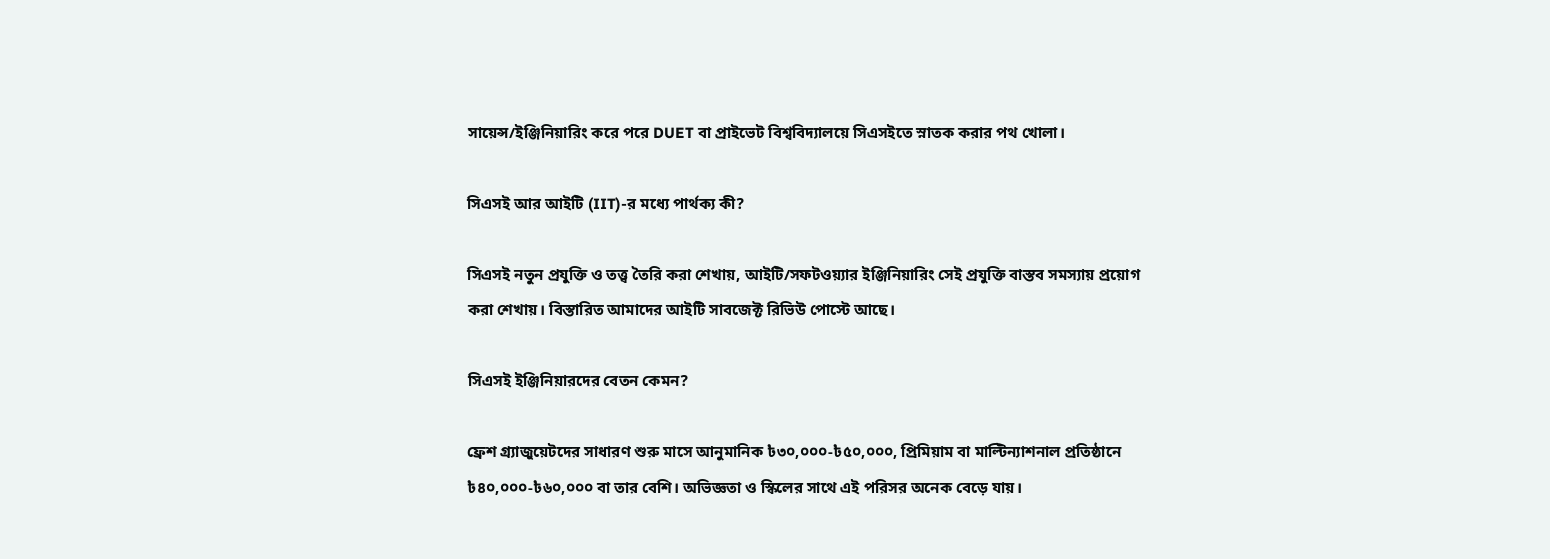সায়েন্স/ইঞ্জিনিয়ারিং করে পরে DUET বা প্রাইভেট বিশ্ববিদ্যালয়ে সিএসইতে স্নাতক করার পথ খোলা।

সিএসই আর আইটি (IIT)-র মধ্যে পার্থক্য কী?

সিএসই নতুন প্রযুক্তি ও তত্ত্ব তৈরি করা শেখায়, আইটি/সফটওয়্যার ইঞ্জিনিয়ারিং সেই প্রযুক্তি বাস্তব সমস্যায় প্রয়োগ করা শেখায়। বিস্তারিত আমাদের আইটি সাবজেক্ট রিভিউ পোস্টে আছে।

সিএসই ইঞ্জিনিয়ারদের বেতন কেমন?

ফ্রেশ গ্র্যাজুয়েটদের সাধারণ শুরু মাসে আনুমানিক ৳৩০,০০০-৳৫০,০০০, প্রিমিয়াম বা মাল্টিন্যাশনাল প্রতিষ্ঠানে ৳৪০,০০০-৳৬০,০০০ বা তার বেশি। অভিজ্ঞতা ও স্কিলের সাথে এই পরিসর অনেক বেড়ে যায়।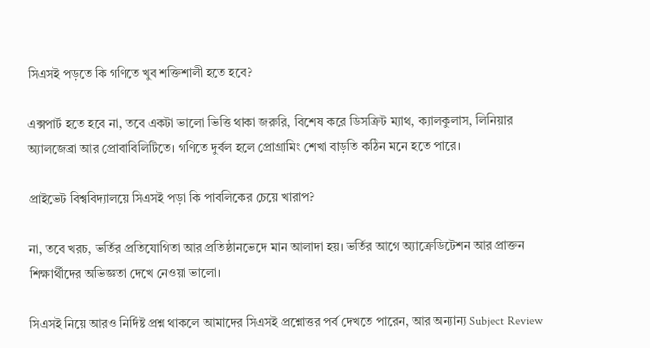সিএসই পড়তে কি গণিতে খুব শক্তিশালী হতে হবে?

এক্সপার্ট হতে হবে না, তবে একটা ভালো ভিত্তি থাকা জরুরি, বিশেষ করে ডিসক্রিট ম্যাথ, ক্যালকুলাস, লিনিয়ার অ্যালজেব্রা আর প্রোবাবিলিটিতে। গণিতে দুর্বল হলে প্রোগ্রামিং শেখা বাড়তি কঠিন মনে হতে পারে।

প্রাইভেট বিশ্ববিদ্যালয়ে সিএসই পড়া কি পাবলিকের চেয়ে খারাপ?

না, তবে খরচ, ভর্তির প্রতিযোগিতা আর প্রতিষ্ঠানভেদে মান আলাদা হয়। ভর্তির আগে অ্যাক্রেডিটেশন আর প্রাক্তন শিক্ষার্থীদের অভিজ্ঞতা দেখে নেওয়া ভালো।

সিএসই নিয়ে আরও নির্দিষ্ট প্রশ্ন থাকলে আমাদের সিএসই প্রশ্নোত্তর পর্ব দেখতে পারেন, আর অন্যান্য Subject Review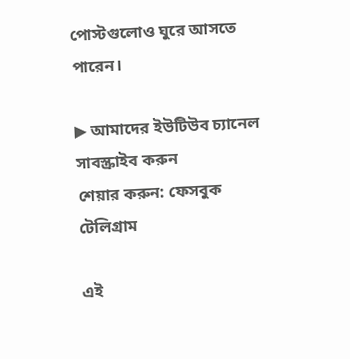পোস্টগুলোও ঘুরে আসতে পারেন।

▶ আমাদের ইউটিউব চ্যানেল সাবস্ক্রাইব করুন
শেয়ার করুন: ফেসবুক টেলিগ্রাম

এই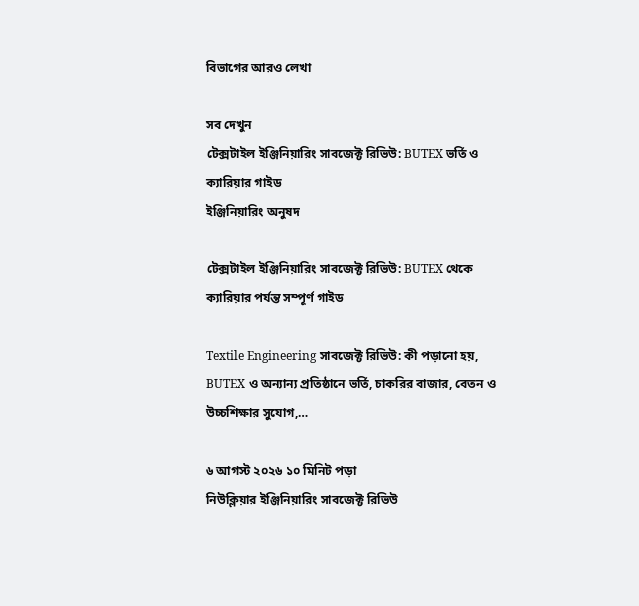বিভাগের আরও লেখা

সব দেখুন
টেক্সটাইল ইঞ্জিনিয়ারিং সাবজেক্ট রিভিউ: BUTEX ভর্তি ও ক্যারিয়ার গাইড
ইঞ্জিনিয়ারিং অনুষদ

টেক্সটাইল ইঞ্জিনিয়ারিং সাবজেক্ট রিভিউ: BUTEX থেকে ক্যারিয়ার পর্যন্ত সম্পূর্ণ গাইড

Textile Engineering সাবজেক্ট রিভিউ: কী পড়ানো হয়, BUTEX ও অন্যান্য প্রতিষ্ঠানে ভর্তি, চাকরির বাজার, বেতন ও উচ্চশিক্ষার সুযোগ,…

৬ আগস্ট ২০২৬ ১০ মিনিট পড়া
নিউক্লিয়ার ইঞ্জিনিয়ারিং সাবজেক্ট রিভিউ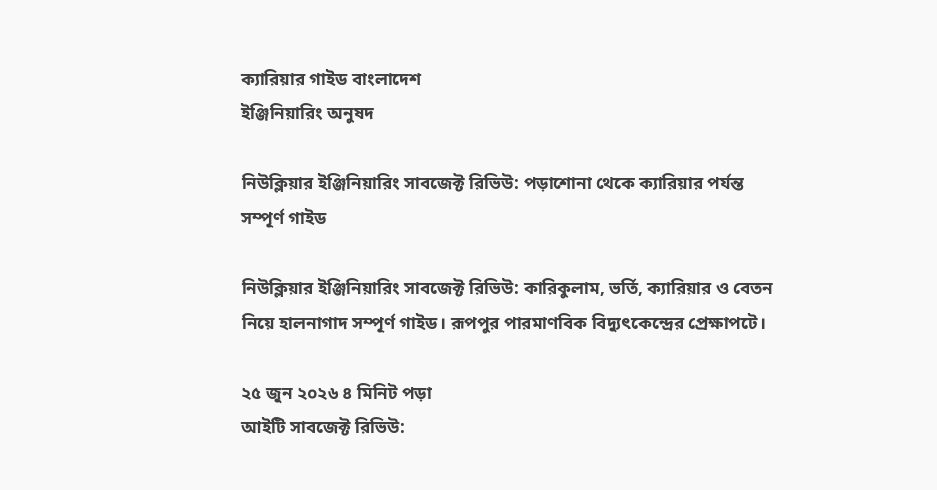ক্যারিয়ার গাইড বাংলাদেশ
ইঞ্জিনিয়ারিং অনুষদ

নিউক্লিয়ার ইঞ্জিনিয়ারিং সাবজেক্ট রিভিউ: পড়াশোনা থেকে ক্যারিয়ার পর্যন্ত সম্পূর্ণ গাইড

নিউক্লিয়ার ইঞ্জিনিয়ারিং সাবজেক্ট রিভিউ: কারিকুলাম, ভর্তি, ক্যারিয়ার ও বেতন নিয়ে হালনাগাদ সম্পূর্ণ গাইড। রূপপুর পারমাণবিক বিদ্যুৎকেন্দ্রের প্রেক্ষাপটে।

২৫ জুন ২০২৬ ৪ মিনিট পড়া
আইটি সাবজেক্ট রিভিউ: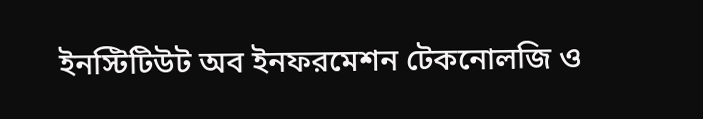ইনস্টিটিউট অব ইনফরমেশন টেকনোলজি ও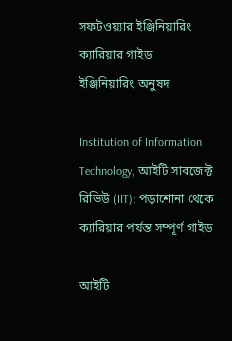সফটওয়্যার ইঞ্জিনিয়ারিং ক্যারিয়ার গাইড
ইঞ্জিনিয়ারিং অনুষদ

Institution of Information Technology, আইটি সাবজেক্ট রিভিউ (IIT): পড়াশোনা থেকে ক্যারিয়ার পর্যন্ত সম্পূর্ণ গাইড

আইটি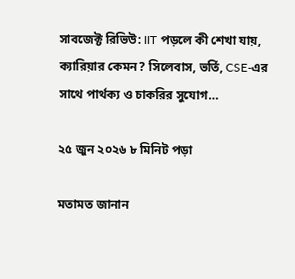সাবজেক্ট রিভিউ: IIT পড়লে কী শেখা যায়, ক্যারিয়ার কেমন? সিলেবাস, ভর্তি, CSE-এর সাথে পার্থক্য ও চাকরির সুযোগ…

২৫ জুন ২০২৬ ৮ মিনিট পড়া

মতামত জানান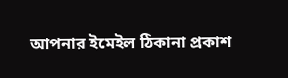আপনার ইমেইল ঠিকানা প্রকাশ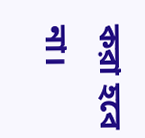করা হবে না।